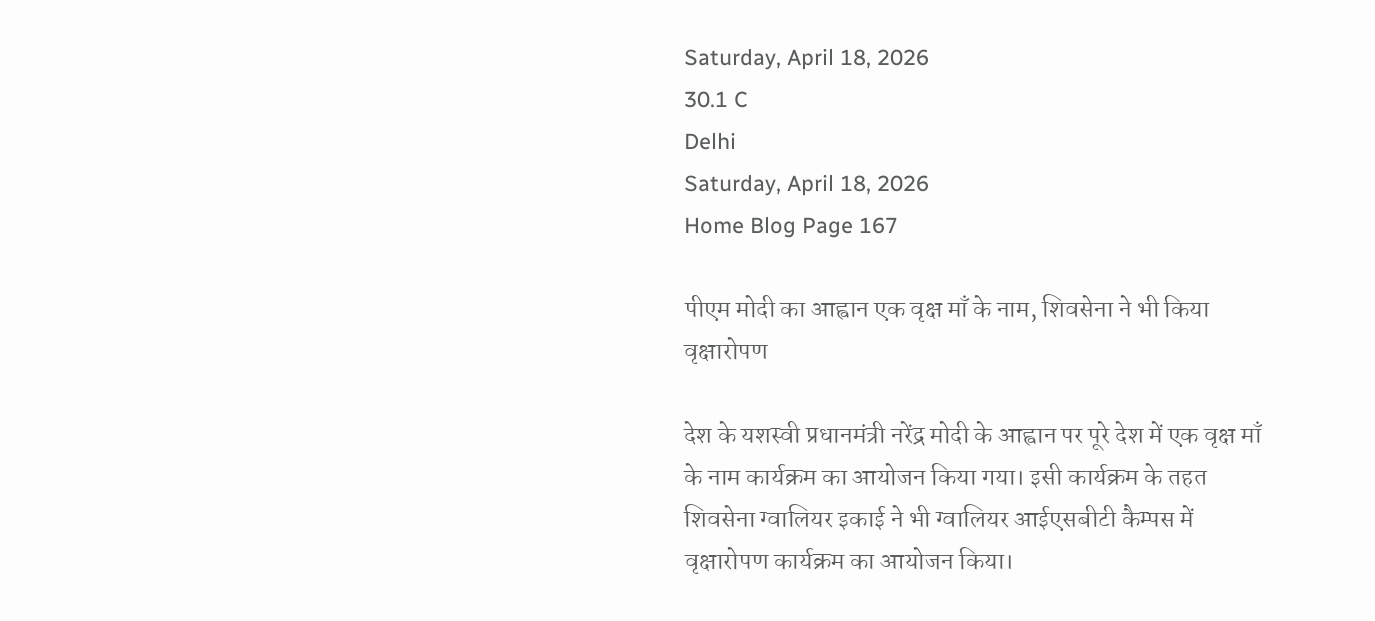Saturday, April 18, 2026
30.1 C
Delhi
Saturday, April 18, 2026
Home Blog Page 167

पीएम मोदी का आह्वान एक वृक्ष माँ के नाम, शिवसेना ने भी किया वृक्षारोपण

देश के यशस्वी प्रधानमंत्री नरेंद्र मोदी के आह्वान पर पूरे देश में एक वृक्ष माँ के नाम कार्यक्रम का आयोजन किया गया। इसी कार्यक्रम के तहत शिवसेना ग्वालियर इकाई ने भी ग्वालियर आईएसबीटी कैम्पस में वृक्षारोपण कार्यक्रम का आयोजन किया।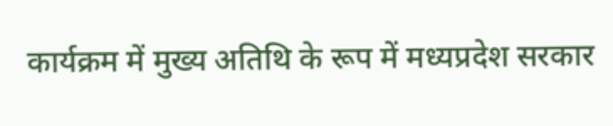कार्यक्रम में मुख्य अतिथि के रूप में मध्यप्रदेश सरकार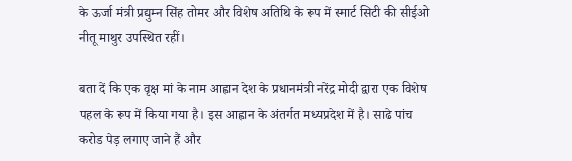के ऊर्जा मंत्री प्रद्युम्न सिंह तोमर और विशेष अतिथि के रूप में स्मार्ट सिटी की सीईओ नीतू माथुर उपस्थित रहीं।

बता दें कि एक वृक्ष मां के नाम आह्वान देश के प्रधानमंत्री नरेंद्र मोदी द्वारा एक विशेष पहल के रूप में किया गया है। इस आह्वान के अंतर्गत मध्यप्रदेश में है। साढे पांच करोड पेड़ लगाए जाने हैं और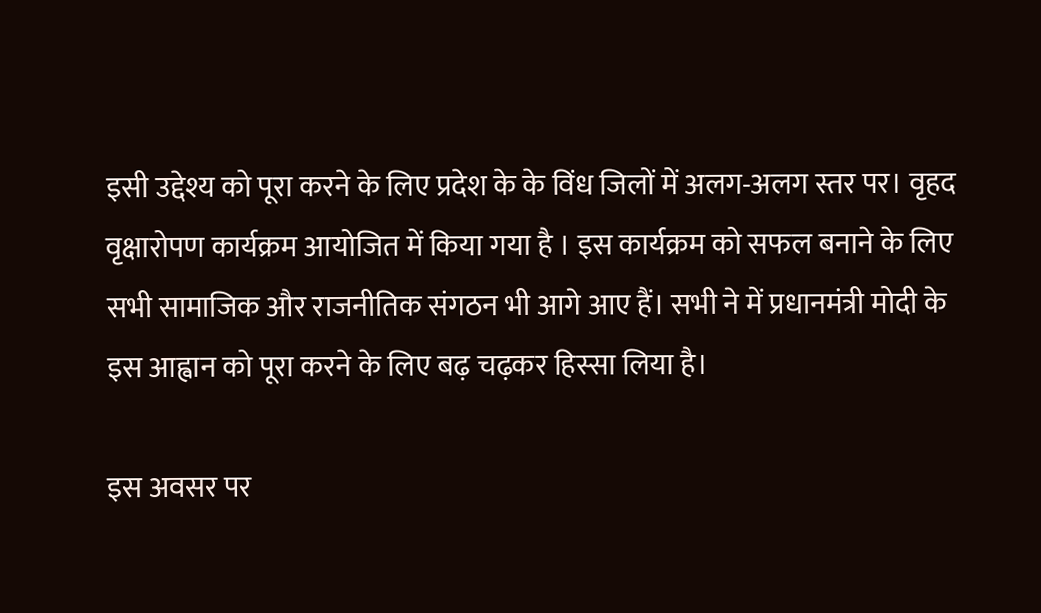इसी उद्देश्य को पूरा करने के लिए प्रदेश के के विंध जिलों में अलग-अलग स्तर पर। वृहद वृक्षारोपण कार्यक्रम आयोजित में किया गया है । इस कार्यक्रम को सफल बनाने के लिए सभी सामाजिक और राजनीतिक संगठन भी आगे आए हैं। सभी ने में प्रधानमंत्री मोदी के इस आह्वान को पूरा करने के लिए बढ़ चढ़कर हिस्सा लिया है।

इस अवसर पर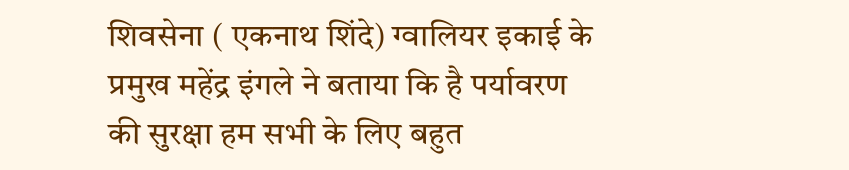शिवसेना ( एकनाथ शिंदे) ग्वालियर इकाई के प्रमुख महेंद्र इंगले ने बताया कि है पर्यावरण की सुरक्षा हम सभी के लिए बहुत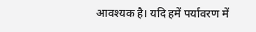आवश्यक है। यदि हमें पर्यावरण में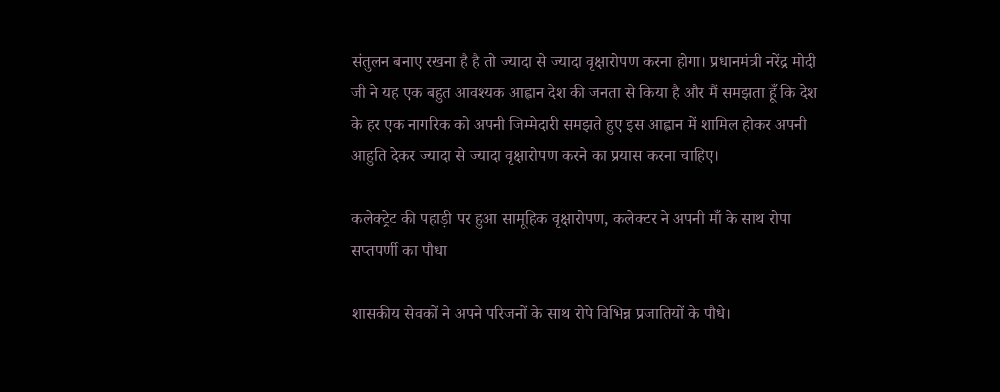संतुलन बनाए रखना है है तो ज्यादा से ज्यादा वृक्षारोपण करना होगा। प्रधानमंत्री नरेंद्र मोदी जी ने यह एक बहुत आवश्यक आह्वान देश की जनता से किया है और मैं समझता हूँ कि देश के हर एक नागरिक को अपनी जिम्मेदारी समझते हुए इस आह्वान में शामिल होकर अपनी आहुति देकर ज्यादा से ज्यादा वृक्षारोपण करने का प्रयास करना चाहिए।

कलेक्ट्रेट की पहाड़ी पर हुआ सामूहिक वृक्षारोपण, कलेक्टर ने अपनी माँ के साथ रोपा सप्तपर्णी का पौधा

शासकीय सेवकों ने अपने परिजनों के साथ रोपे विभिन्न प्रजातियों के पौधे।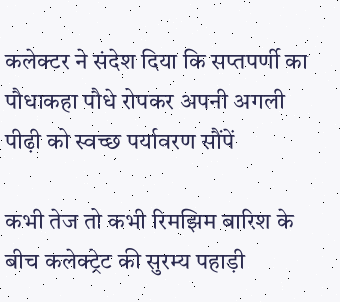कलेक्टर ने संदेश दिया कि सप्तपर्णी का पौधाकहा पौधे रोपकर अपनी अगली पीढ़ी को स्वच्छ पर्यावरण सौंपें

कभी तेज तो कभी रिमझिम बारिश के बीच कलेक्ट्रेट की सुरम्य पहाड़ी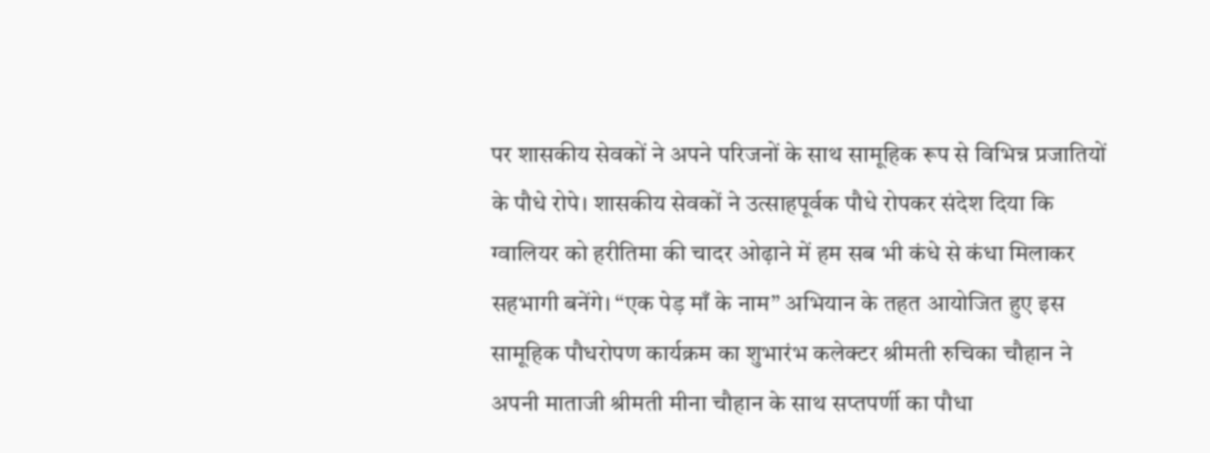पर शासकीय सेवकों ने अपने परिजनों के साथ सामूहिक रूप से विभिन्न प्रजातियों के पौधे रोपे। शासकीय सेवकों ने उत्साहपूर्वक पौधे रोपकर संदेश दिया कि ग्वालियर को हरीतिमा की चादर ओढ़ाने में हम सब भी कंधे से कंधा मिलाकर सहभागी बनेंगे। “एक पेड़ माँ के नाम” अभियान के तहत आयोजित हुए इस सामूहिक पौधरोपण कार्यक्रम का शुभारंभ कलेक्टर श्रीमती रुचिका चौहान ने अपनी माताजी श्रीमती मीना चौहान के साथ सप्तपर्णी का पौधा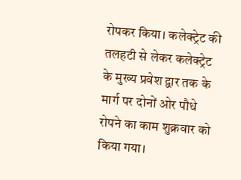रोपकर किया। कलेक्ट्रेट की तलहटी से लेकर कलेक्ट्रेट के मुख्य प्रवेश द्वार तक के मार्ग पर दोनों ओर पौधे रोपने का काम शुक्रवार को किया गया।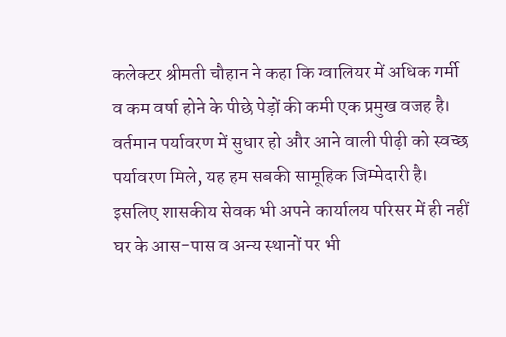कलेक्टर श्रीमती चौहान ने कहा कि ग्वालियर में अधिक गर्मी व कम वर्षा होने के पीछे पेड़ों की कमी एक प्रमुख वजह है। वर्तमान पर्यावरण में सुधार हो और आने वाली पीढ़ी को स्वच्छ पर्यावरण मिले, यह हम सबकी सामूहिक जिम्मेदारी है। इसलिए शासकीय सेवक भी अपने कार्यालय परिसर में ही नहीं घर के आस-पास व अन्य स्थानों पर भी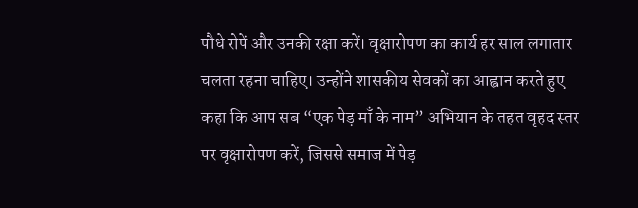पौधे रोपें और उनकी रक्षा करें। वृक्षारोपण का कार्य हर साल लगातार चलता रहना चाहिए। उन्होंने शासकीय सेवकों का आह्वान करते हुए कहा कि आप सब “एक पेड़ माँ के नाम” अभियान के तहत वृहद स्तर पर वृक्षारोपण करें, जिससे समाज में पेड़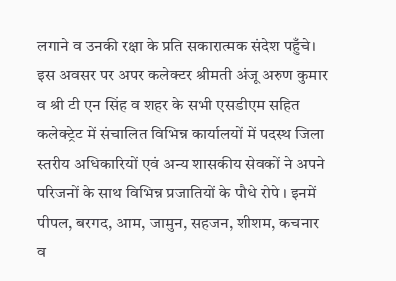लगाने व उनकी रक्षा के प्रति सकारात्मक संदेश पहुँचे।
इस अवसर पर अपर कलेक्टर श्रीमती अंजू अरुण कुमार व श्री टी एन सिंह व शहर के सभी एसडीएम सहित कलेक्ट्रेट में संचालित विभिन्न कार्यालयों में पदस्थ जिला स्तरीय अधिकारियों एवं अन्य शासकीय सेवकों ने अपने परिजनों के साथ विभिन्न प्रजातियों के पौधे रोपे । इनमें पीपल, बरगद, आम, जामुन, सहजन, शीशम, कचनार व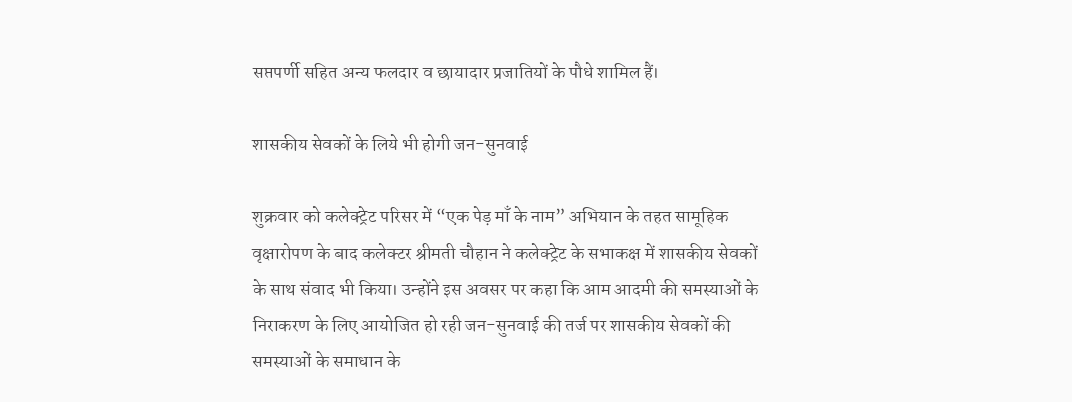सप्तपर्णी सहित अन्य फलदार व छायादार प्रजातियों के पौधे शामिल हैं।

शासकीय सेवकों के लिये भी होगी जन-सुनवाई

शुक्रवार को कलेक्ट्रेट परिसर में “एक पेड़ माँ के नाम” अभियान के तहत सामूहिक वृक्षारोपण के बाद कलेक्टर श्रीमती चौहान ने कलेक्ट्रेट के सभाकक्ष में शासकीय सेवकों के साथ संवाद भी किया। उन्होंने इस अवसर पर कहा कि आम आदमी की समस्याओं के निराकरण के लिए आयोजित हो रही जन-सुनवाई की तर्ज पर शासकीय सेवकों की समस्याओं के समाधान के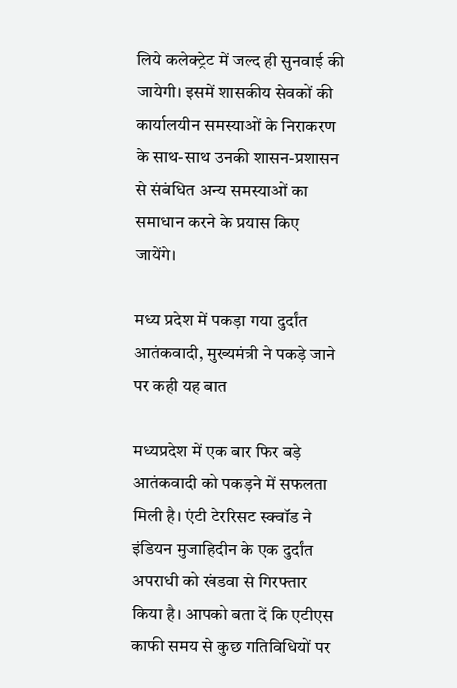लिये कलेक्ट्रेट में जल्द ही सुनवाई की जायेगी। इसमें शासकीय सेवकों की कार्यालयीन समस्याओं के निराकरण के साथ-साथ उनकी शासन-प्रशासन से संबंधित अन्य समस्याओं का समाधान करने के प्रयास किए जायेंगे।

मध्य प्रदेश में पकड़ा गया दुर्दांत आतंकवादी, मुख्यमंत्री ने पकड़े जाने पर कही यह बात

मध्यप्रदेश में एक बार फिर बड़े आतंकवादी को पकड़ने में सफलता मिली है। एंटी टेररिसट स्क्वॉड ने इंडियन मुजाहिदीन के एक दुर्दांत अपराधी को खंडवा से गिरफ्तार किया है। आपको बता दें कि एटीएस काफी समय से कुछ गतिविधियों पर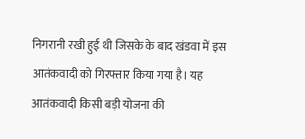निगरानी रखी हुई थी जिसके के बाद खंडवा में इस आतंकवादी को गिरफ्तार किया गया है। यह आतंकवादी किसी बड़ी योजना की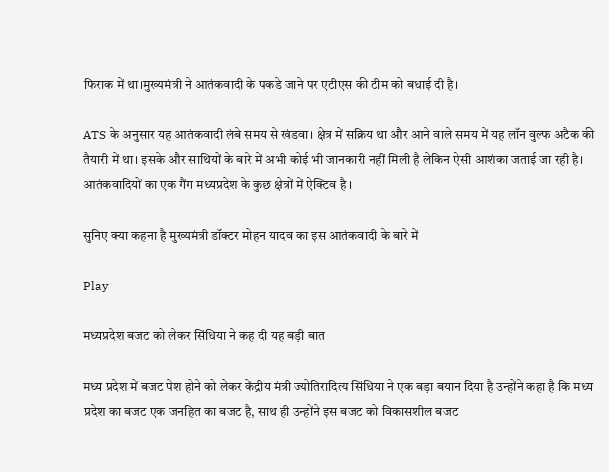फिराक में था।मुख्यमंत्री ने आतंकवादी के पकडे जाने पर एटीएस की टीम को बधाई दी है।

ATS के अनुसार यह आतंकवादी लंबे समय से खंडवा। क्षेत्र में सक्रिय था और आने वाले समय में यह लॉन वुल्फ अटैक की तैयारी में था। इसके और साथियों के बारे में अभी कोई भी जानकारी नहीं मिली है लेकिन ऐसी आशंका जताई जा रही है। आतंकवादियों का एक गैंग मध्यप्रदेश के कुछ क्षेत्रों में ऐक्टिव है ।

सुनिए क्या कहना है मुख्यमंत्री डॉक्टर मोहन यादव का इस आतंकवादी के बारे में

Play

मध्यप्रदेश बजट को लेकर सिंधिया ने कह दी यह बड़ी बात

मध्य प्रदेश में बजट पेश होने को लेकर केंद्रीय मंत्री ज्योतिरादित्य सिंधिया ने एक बड़ा बयान दिया है उन्होंने कहा है कि मध्य प्रदेश का बजट एक जनहित का बजट है, साथ ही उन्होंने इस बजट को विकासशील बजट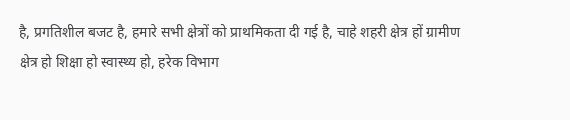है, प्रगतिशील बजट है, हमारे सभी क्षेत्रों को प्राथमिकता दी गई है, चाहे शहरी क्षेत्र हों ग्रामीण क्षेत्र हो शिक्षा हो स्वास्थ्य हो, हरेक विभाग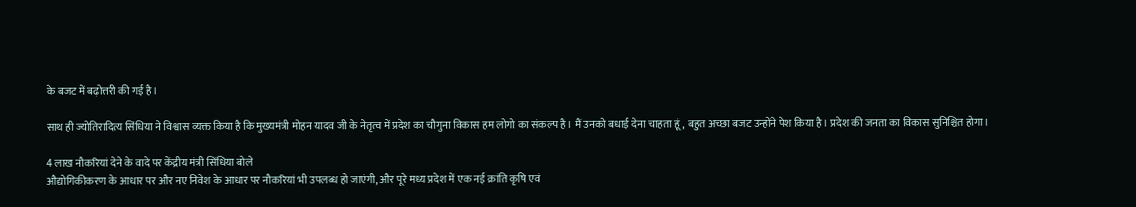के बजट में बढ़ोत्तरी की गई है।

साथ ही ज्योतिरादित्य सिंधिया ने विश्वास व्यक्त किया है कि मुख्यमंत्री मोहन यादव जी के नेतृत्व में प्रदेश का चौगुना विकास हम लोगो का संकल्प है। मैं उनको बधाई देना चाहता हूं, बहुत अच्छा बजट उन्होंने पेश किया है। प्रदेश की जनता का विकास सुनिश्चित होगा।

4 लाख नौकरियां देने के वादे पर केंद्रीय मंत्री सिंधिया बोले
औद्योगिकीकरण के आधार पर और नए निवेश के आधार पर नौकरियां भी उपलब्ध हो जाएंगी, और पूरे मध्य प्रदेश में एक नई क्रांति कृषि एवं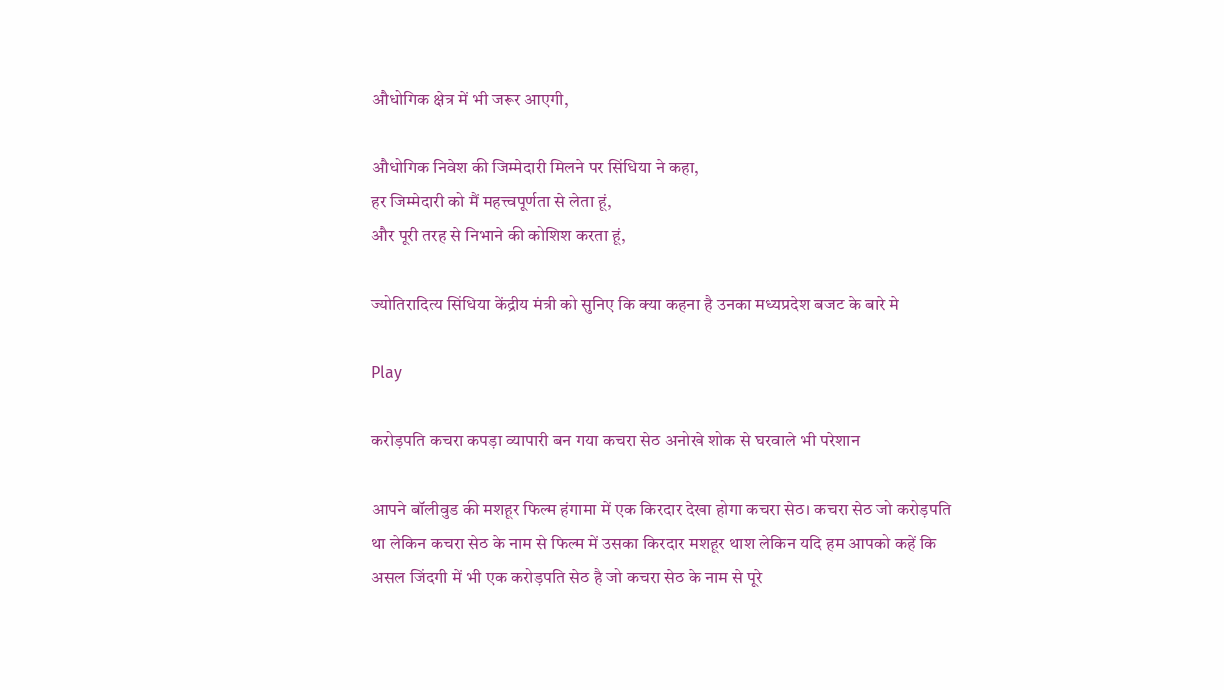औधोगिक क्षेत्र में भी जरूर आएगी,

औधोगिक निवेश की जिम्मेदारी मिलने पर सिंधिया ने कहा,
हर जिम्मेदारी को मैं महत्त्वपूर्णता से लेता हूं,
और पूरी तरह से निभाने की कोशिश करता हूं,

ज्योतिरादित्य सिंधिया केंद्रीय मंत्री को सुनिए कि क्या कहना है उनका मध्यप्रदेश बजट के बारे मे

Play

करोड़पति कचरा कपड़ा व्यापारी बन गया कचरा सेठ अनोखे शोक से घरवाले भी परेशान

आपने बॉलीवुड की मशहूर फिल्म हंगामा में एक किरदार देखा होगा कचरा सेठ। कचरा सेठ जो करोड़पति था लेकिन कचरा सेठ के नाम से फिल्म में उसका किरदार मशहूर थाश लेकिन यदि हम आपको कहें कि असल जिंदगी में भी एक करोड़पति सेठ है जो कचरा सेठ के नाम से पूरे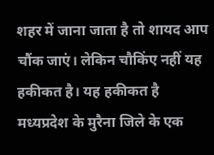शहर में जाना जाता है तो शायद आप चौंक जाएं। लेकिन चौकिंए नहीं यह हकीकत है। यह हकीकत है मध्यप्रदेश के मुरैना जिले के एक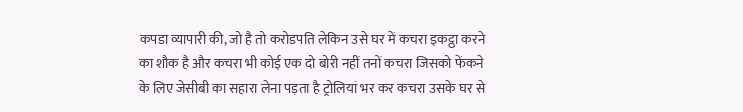कपडा व्यापारी की, जो है तो करोडपति लेकिन उसे घर में कचरा इकट्ठा करने का शौक है और कचरा भी कोई एक दो बोरी नहीं तनों कचरा जिसको फेंकने के लिए जेसीबी का सहारा लेना पड़ता है ट्रोलियां भर कर कचरा उसके घर से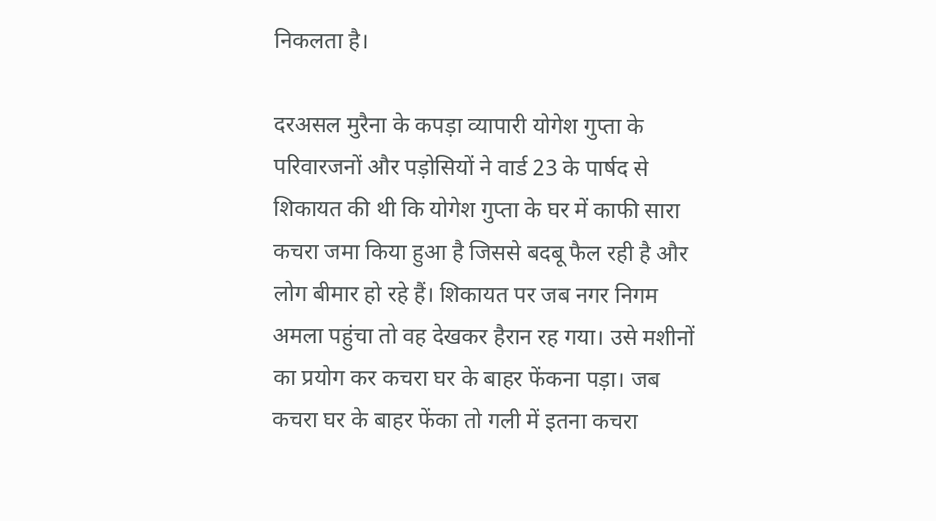निकलता है।

दरअसल मुरैना के कपड़ा व्यापारी योगेश गुप्ता के परिवारजनों और पड़ोसियों ने वार्ड 23 के पार्षद से शिकायत की थी कि योगेश गुप्ता के घर में काफी सारा कचरा जमा किया हुआ है जिससे बदबू फैल रही है और लोग बीमार हो रहे हैं। शिकायत पर जब नगर निगम अमला पहुंचा तो वह देखकर हैरान रह गया। उसे मशीनों का प्रयोग कर कचरा घर के बाहर फेंकना पड़ा। जब कचरा घर के बाहर फेंका तो गली में इतना कचरा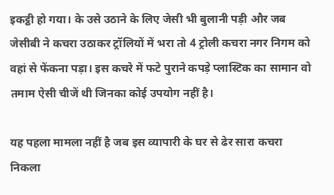इकट्ठी हो गया। के उसे उठाने के लिए जेसी भी बुलानी पड़ी और जब जेसीबी ने कचरा उठाकर ट्रॉलियों में भरा तो 4 ट्रोली कचरा नगर निगम को वहां से फेंकना पड़ा। इस कचरे में फटे पुराने कपड़े प्लास्टिक का सामान वो तमाम ऐसी चीजें थी जिनका कोई उपयोग नहीं है।

यह पहला मामला नहीं है जब इस व्यापारी के घर से ढेर सारा कचरा निकला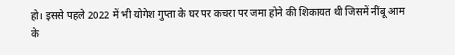हो। इससे पहले 2022 में भी योगेश गुप्ता के घर पर कचरा पर जमा होने की शिकायत थी जिसमें नींबू आम के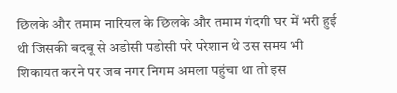छिलके और तमाम नारियल के छिलके और तमाम गंदगी घर में भरी हुई थी जिसकी बदबू से अडोसी पडोसी परे परेशान थे उस समय भी शिकायत करने पर जब नगर निगम अमला पहुंचा था तो इस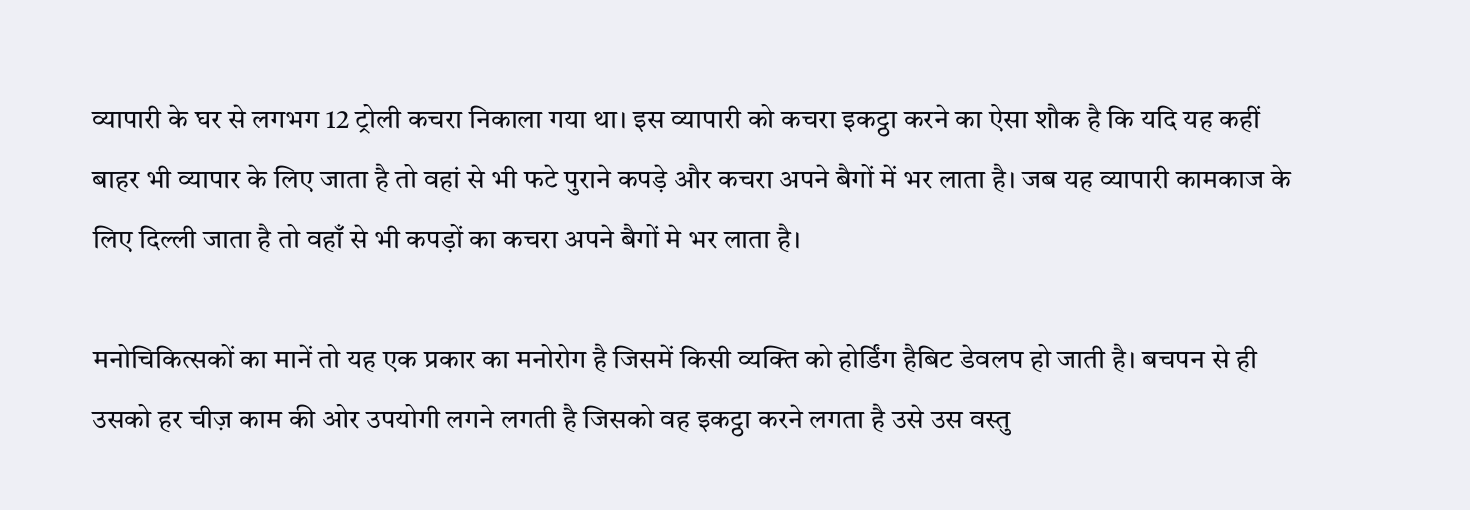व्यापारी के घर से लगभग 12 ट्रोली कचरा निकाला गया था। इस व्यापारी को कचरा इकट्ठा करने का ऐसा शौक है कि यदि यह कहीं बाहर भी व्यापार के लिए जाता है तो वहां से भी फटे पुराने कपड़े और कचरा अपने बैगों में भर लाता है। जब यह व्यापारी कामकाज के लिए दिल्ली जाता है तो वहाँ से भी कपड़ों का कचरा अपने बैगों मे भर लाता है।

मनोचिकित्सकों का मानें तो यह एक प्रकार का मनोरोग है जिसमें किसी व्यक्ति को होर्डिंग हैबिट डेवलप हो जाती है। बचपन से ही उसको हर चीज़ काम की ओर उपयोगी लगने लगती है जिसको वह इकट्ठा करने लगता है उसे उस वस्तु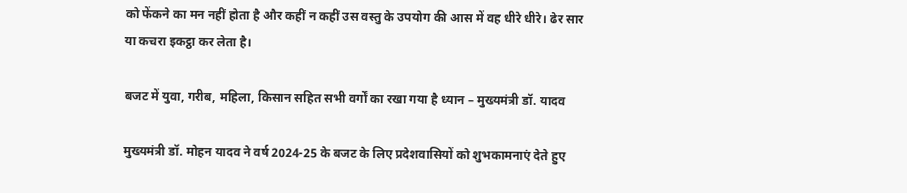को फेंकने का मन नहीं होता है और कहीं न कहीं उस वस्तु के उपयोग की आस में वह धीरे धीरे। ढेर सार या कचरा इकट्ठा कर लेता है।

बजट में युवा, गरीब, महिला, किसान सहित सभी वर्गों का रखा गया है ध्यान – मुख्यमंत्री डॉ. यादव

मुख्यमंत्री डॉ. मोहन यादव ने वर्ष 2024-25 के बजट के लिए प्रदेशवासियों को शुभकामनाएं देते हुए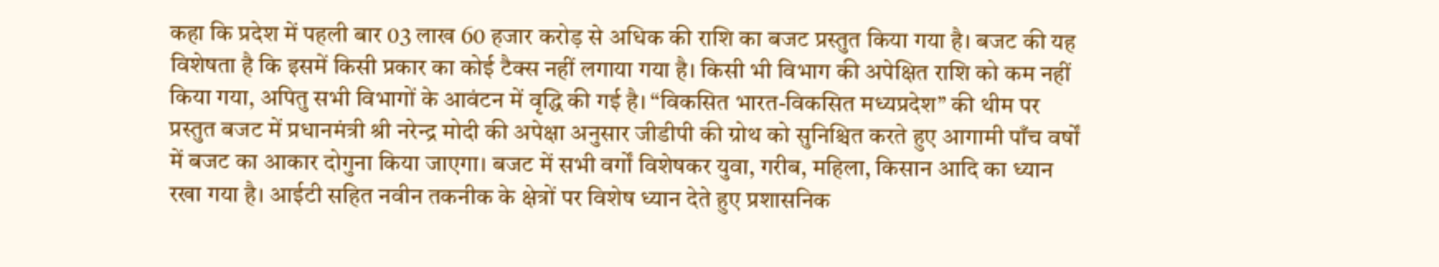कहा कि प्रदेश में पहली बार 03 लाख 60 हजार करोड़ से अधिक की राशि का बजट प्रस्तुत किया गया है। बजट की यह विशेषता है कि इसमें किसी प्रकार का कोई टैक्स नहीं लगाया गया है। किसी भी विभाग की अपेक्षित राशि को कम नहीं किया गया, अपितु सभी विभागों के आवंटन में वृद्धि की गई है। “विकसित भारत-विकसित मध्यप्रदेश’’ की थीम पर प्रस्तुत बजट में प्रधानमंत्री श्री नरेन्द्र मोदी की अपेक्षा अनुसार जीडीपी की ग्रोथ को सुनिश्चित करते हुए आगामी पाँच वर्षों में बजट का आकार दोगुना किया जाएगा। बजट में सभी वर्गों विशेषकर युवा, गरीब, महिला, किसान आदि का ध्यान रखा गया है। आईटी सहित नवीन तकनीक के क्षेत्रों पर विशेष ध्यान देते हुए प्रशासनिक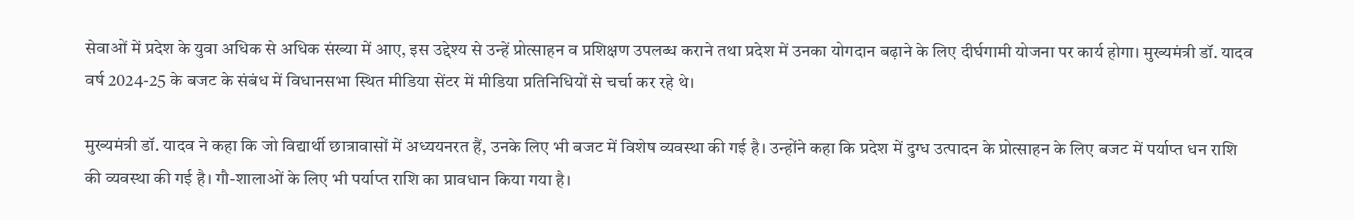सेवाओं में प्रदेश के युवा अधिक से अधिक संख्या में आए, इस उद्देश्य से उन्हें प्रोत्साहन व प्रशिक्षण उपलब्ध कराने तथा प्रदेश में उनका योगदान बढ़ाने के लिए दीर्घगामी योजना पर कार्य होगा। मुख्यमंत्री डॉ. यादव वर्ष 2024-25 के बजट के संबंध में विधानसभा स्थित मीडिया सेंटर में मीडिया प्रतिनिधियों से चर्चा कर रहे थे।

मुख्यमंत्री डॉ. यादव ने कहा कि जो विद्यार्थी छात्रावासों में अध्ययनरत हैं, उनके लिए भी बजट में विशेष व्यवस्था की गई है। उन्होंने कहा कि प्रदेश में दुग्ध उत्पादन के प्रोत्साहन के लिए बजट में पर्याप्त धन राशि की व्यवस्था की गई है। गौ-शालाओं के लिए भी पर्याप्त राशि का प्रावधान किया गया है।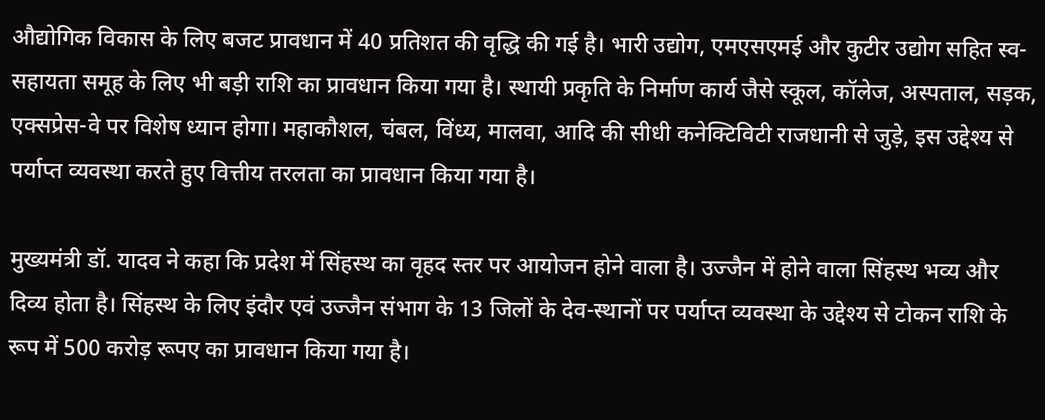औद्योगिक विकास के लिए बजट प्रावधान में 40 प्रतिशत की वृद्धि की गई है। भारी उद्योग, एमएसएमई और कुटीर उद्योग सहित स्व-सहायता समूह के लिए भी बड़ी राशि का प्रावधान किया गया है। स्थायी प्रकृति के निर्माण कार्य जैसे स्कूल, कॉलेज, अस्पताल, सड़क, एक्सप्रेस-वे पर विशेष ध्यान होगा। महाकौशल, चंबल, विंध्य, मालवा, आदि की सीधी कनेक्टिविटी राजधानी से जुड़े, इस उद्देश्य से पर्याप्त व्यवस्था करते हुए वित्तीय तरलता का प्रावधान किया गया है।

मुख्यमंत्री डॉ. यादव ने कहा कि प्रदेश में सिंहस्थ का वृहद स्तर पर आयोजन होने वाला है। उज्जैन में होने वाला सिंहस्थ भव्य और दिव्य होता है। सिंहस्थ के लिए इंदौर एवं उज्जैन संभाग के 13 जिलों के देव-स्थानों पर पर्याप्त व्यवस्था के उद्देश्य से टोकन राशि के रूप में 500 करोड़ रूपए का प्रावधान किया गया है।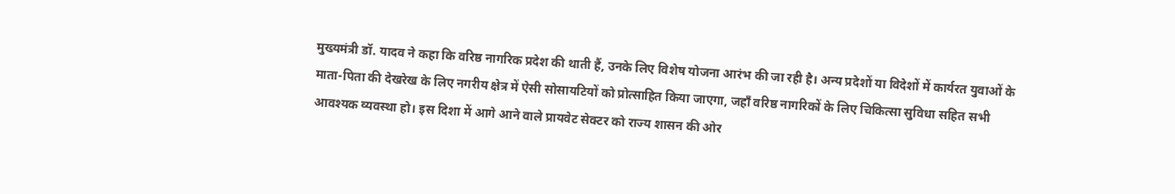मुख्यमंत्री डॉ. यादव ने कहा कि वरिष्ठ नागरिक प्रदेश की थाती हैं, उनके लिए विशेष योजना आरंभ की जा रही है। अन्य प्रदेशों या विदेशों में कार्यरत युवाओं के माता-पिता की देखरेख के लिए नगरीय क्षेत्र में ऐसी सोसायटियों को प्रोत्साहित किया जाएगा, जहाँ वरिष्ठ नागरिकों के लिए चिकित्सा सुविधा सहित सभी आवश्यक व्यवस्था हो। इस दिशा में आगे आने वाले प्रायवेट सेक्टर को राज्य शासन की ओर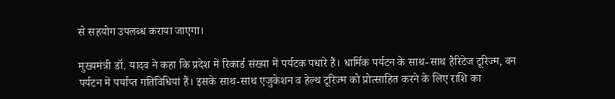से सहयोग उपलब्ध कराया जाएगा।

मुख्यमंत्री डॉ. यादव ने कहा कि प्रदेश में रिकार्ड संख्या में पर्यटक पधारे हैं। धार्मिक पर्यटन के साथ-साथ हैरिटेज टूरिज्म, वन पर्यटन में पर्याप्त गतिविधियां हैं। इसके साथ-साथ एजुकेशन व हेल्थ टूरिज्म को प्रोत्साहित करने के लिए राशि का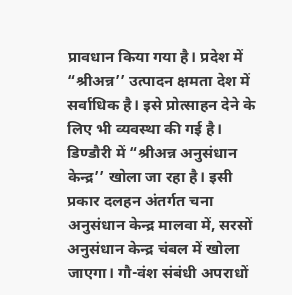प्रावधान किया गया है। प्रदेश में “श्रीअन्न’’ उत्पादन क्षमता देश में सर्वाधिक है। इसे प्रोत्साहन देने के लिए भी व्यवस्था की गई है। डिण्डौरी में “श्रीअन्न अनुसंधान केन्द्र’’ खोला जा रहा है। इसी प्रकार दलहन अंतर्गत चना अनुसंधान केन्द्र मालवा में, सरसों अनुसंधान केन्द्र चंबल में खोला जाएगा। गौ-वंश संबंधी अपराधों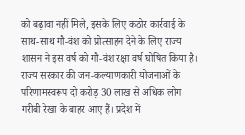को बढ़ावा नहीं मिले, इसके लिए कठोर कार्रवाई के साथ-साथ गौ-वंश को प्रोत्साहन देने के लिए राज्य शासन ने इस वर्ष को गौ-वंश रक्षा वर्ष घोषित किया है। राज्य सरकार की जन-कल्याणकारी योजनाओं के परिणामस्वरूप दो करोड़ 30 लाख से अधिक लोग गरीबी रेखा के बाहर आए हैं। प्रदेश में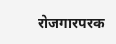रोजगारपरक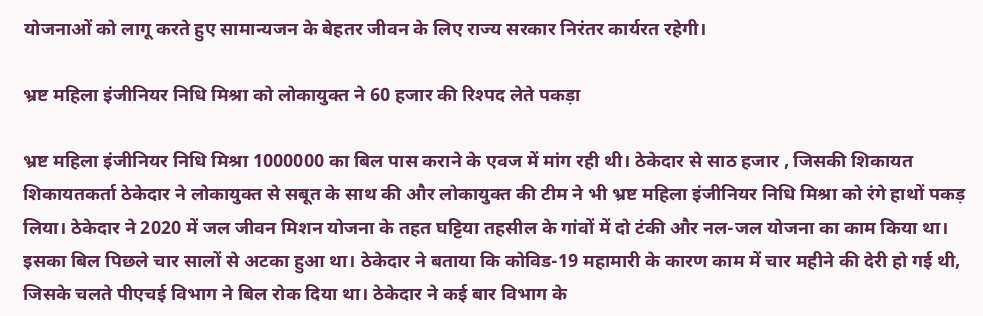योजनाओं को लागू करते हुए सामान्यजन के बेहतर जीवन के लिए राज्य सरकार निरंतर कार्यरत रहेगी।

भ्रष्ट महिला इंजीनियर निधि मिश्रा को लोकायुक्त ने 60 हजार की रिश्पद लेते पकड़ा

भ्रष्ट महिला इंजीनियर निधि मिश्रा 1000000 का बिल पास कराने के एवज में मांग रही थी। ठेकेदार से साठ हजार , जिसकी शिकायत शिकायतकर्ता ठेकेदार ने लोकायुक्त से सबूत के साथ की और लोकायुक्त की टीम ने भी भ्रष्ट महिला इंजीनियर निधि मिश्रा को रंगे हाथों पकड़ लिया। ठेकेदार ने 2020 में जल जीवन मिशन योजना के तहत घट्टिया तहसील के गांवों में दो टंकी और नल-जल योजना का काम किया था। इसका बिल पिछले चार सालों से अटका हुआ था। ठेकेदार ने बताया कि कोविड-19 महामारी के कारण काम में चार महीने की देरी हो गई थी, जिसके चलते पीएचई विभाग ने बिल रोक दिया था। ठेकेदार ने कई बार विभाग के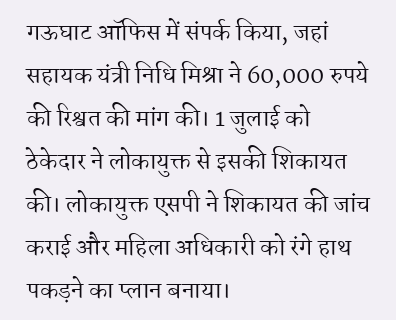गऊघाट ऑफिस में संपर्क किया, जहां सहायक यंत्री निधि मिश्रा ने 60,000 रुपये की रिश्वत की मांग की। 1 जुलाई को ठेकेदार ने लोकायुक्त से इसकी शिकायत की। लोकायुक्त एसपी ने शिकायत की जांच कराई और महिला अधिकारी को रंगे हाथ पकड़ने का प्लान बनाया।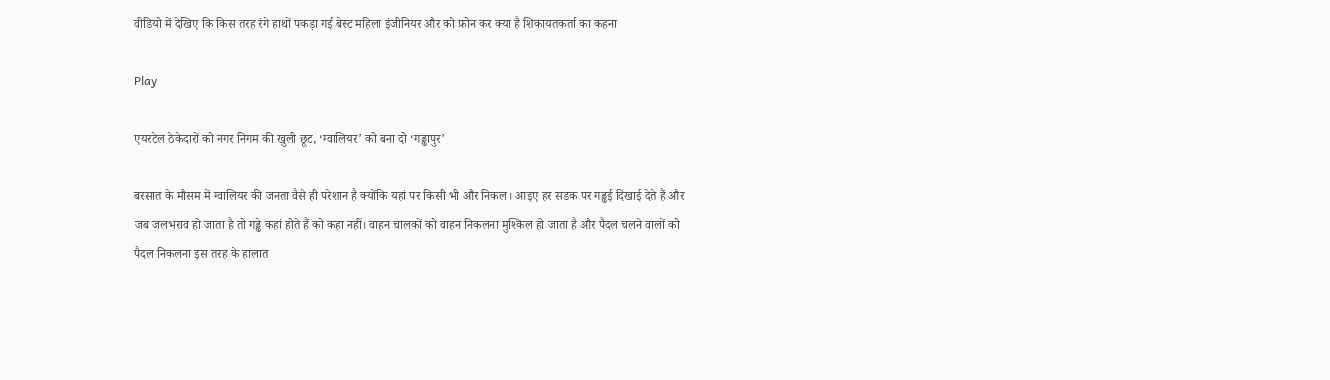वीडियो में देखिए कि किस तरह रंगे हाथों पकड़ा गई बेस्ट महिला इंजीनियर और को फ़ोन कर क्या है शिकायतकर्ता का कहना

Play

एयरटेल ठेकेदारों को नगर निगम की खुली छूट, ‘ग्वालियर’ को बना दो ‘गड्ढापुर’

बरसात के मौसम में ग्वालियर की जनता वैसे ही परेशान है क्योंकि यहां पर किसी भी और निकल। आइए हर सडक पर गड्ढई दिखाई देते हैं और जब जलभराव हो जाता है तो गड्ढे कहां होते हैं को कहा नहीं। वाहन चालकों को वाहन निकलना मुश्किल हो जाता है और पैदल चलने वालों को पैदल निकलना इस तरह के हालात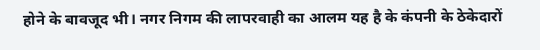होने के बावजूद भी। नगर निगम की लापरवाही का आलम यह है के कंपनी के ठेकेदारों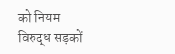को नियम विरुद्ध सड़कों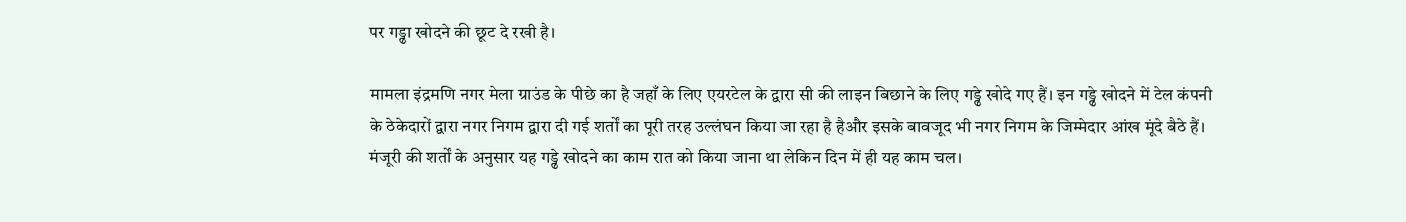पर गड्ढा खोदने की छूट दे रखी है।

मामला इंद्रमणि नगर मेला ग्राउंड के पीछे का है जहाँ के लिए एयरटेल के द्वारा सी की लाइन बिछाने के लिए गड्ढे खोदे गए हैं। इन गड्ढे खोदने में टेल कंपनी के ठेकेदारों द्वारा नगर निगम द्वारा दी गई शर्तों का पूरी तरह उल्लंघन किया जा रहा है हैऔर इसके बावजूद भी नगर निगम के जिम्मेदार आंख मूंदे बैठे हैं। मंजूरी की शर्तों के अनुसार यह गड्ढे खोदने का काम रात को किया जाना था लेकिन दिन में ही यह काम चल।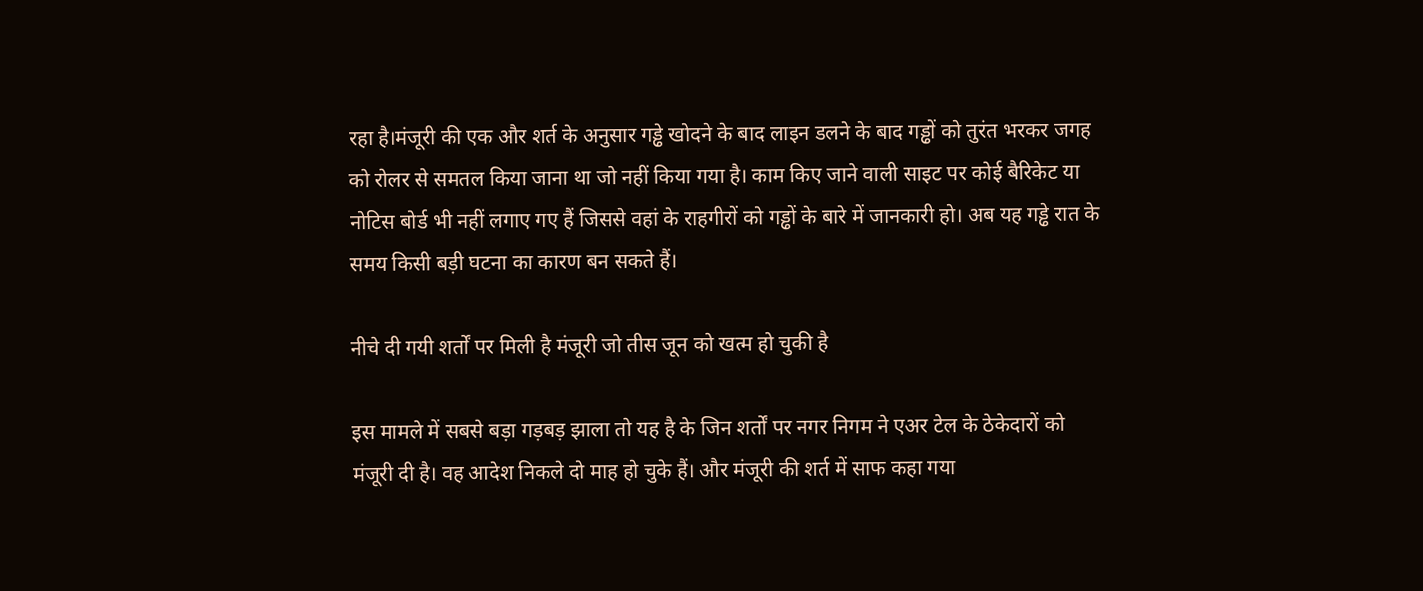रहा है।मंजूरी की एक और शर्त के अनुसार गड्ढे खोदने के बाद लाइन डलने के बाद गड्ढों को तुरंत भरकर जगह को रोलर से समतल किया जाना था जो नहीं किया गया है। काम किए जाने वाली साइट पर कोई बैरिकेट या नोटिस बोर्ड भी नहीं लगाए गए हैं जिससे वहां के राहगीरों को गड्ढों के बारे में जानकारी हो। अब यह गड्ढे रात के समय किसी बड़ी घटना का कारण बन सकते हैं।

नीचे दी गयी शर्तों पर मिली है मंजूरी जो तीस जून को खत्म हो चुकी है

इस मामले में सबसे बड़ा गड़बड़ झाला तो यह है के जिन शर्तों पर नगर निगम ने एअर टेल के ठेकेदारों को मंजूरी दी है। वह आदेश निकले दो माह हो चुके हैं। और मंजूरी की शर्त में साफ कहा गया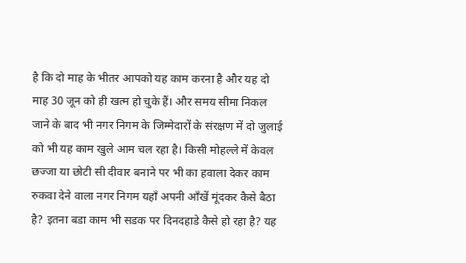है कि दो माह के भीतर आपको यह काम करना है और यह दो माह 30 जून को ही खत्म हो चुके हैं। और समय सीमा निकल जाने के बाद भी नगर निगम के जिम्मेदारों के संरक्षण में दो जुलाई को भी यह काम खुले आम चल रहा है। किसी मोहल्ले में केवल छज्जा या छोटी सी दीवार बनाने पर भी का हवाला देकर काम रुकवा देने वाला नगर निगम यहाँ अपनी आँखें मूंदकर कैसे बैठा है? इतना बडा काम भी सडक पर दिनदहाडे कैसे हो रहा है? यह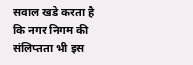सवाल खडे करता है कि नगर निगम की संलिप्तता भी इस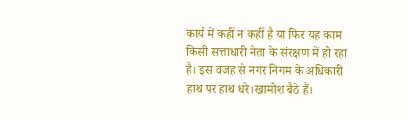कार्य में कहीं न कहीं है या फिर यह काम किसी सत्ताधारी नेता के संरक्षण में हो रहा है। इस वजह से नगर निगम के अधिकारी हाथ पर हाथ धरे।खामोश बैठे हैं।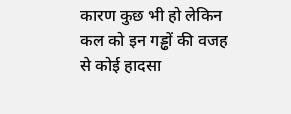कारण कुछ भी हो लेकिन कल को इन गड्ढों की वजह से कोई हादसा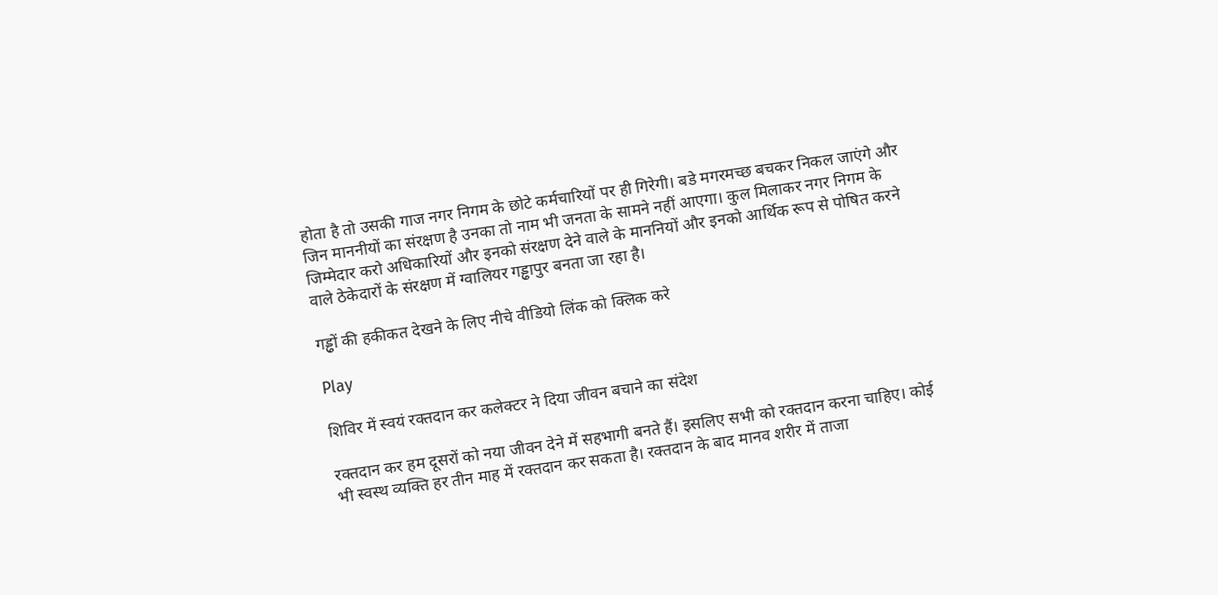होता है तो उसकी गाज नगर निगम के छोटे कर्मचारियों पर ही गिरेगी। बडे मगरमच्छ बचकर निकल जाएंगे और जिन माननीयों का संरक्षण है उनका तो नाम भी जनता के सामने नहीं आएगा। कुल मिलाकर नगर निगम के जिम्मेदार करो अधिकारियों और इनको संरक्षण देने वाले के माननियों और इनको आर्थिक रूप से पोषित करने वाले ठेकेदारों के संरक्षण में ग्वालियर गड्ढापुर बनता जा रहा है।

गड्ढों की हकीकत देखने के लिए नीचे वीडियो लिंक को क्लिक करे

Play

शिविर में स्वयं रक्तदान कर कलेक्टर ने दिया जीवन बचाने का संदेश

रक्तदान कर हम दूसरों को नया जीवन देने में सहभागी बनते हैं। इसलिए सभी को रक्तदान करना चाहिए। कोई भी स्वस्थ व्यक्ति हर तीन माह में रक्तदान कर सकता है। रक्तदान के बाद मानव शरीर में ताजा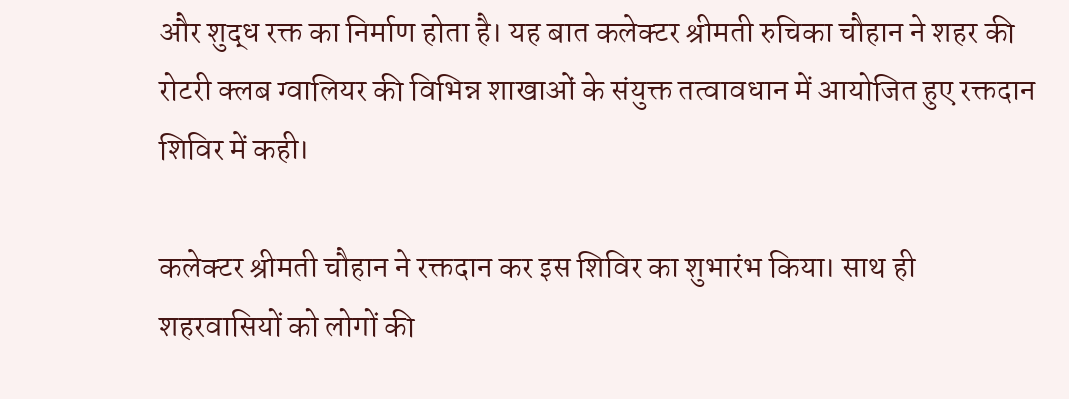और शुद्ध रक्त का निर्माण होता है। यह बात कलेक्टर श्रीमती रुचिका चौहान ने शहर की रोटरी क्लब ग्वालियर की विभिन्न शाखाओं के संयुक्त तत्वावधान में आयोजित हुए रक्तदान शिविर में कही।

कलेक्टर श्रीमती चौहान ने रक्तदान कर इस शिविर का शुभारंभ किया। साथ ही शहरवासियों को लोगों की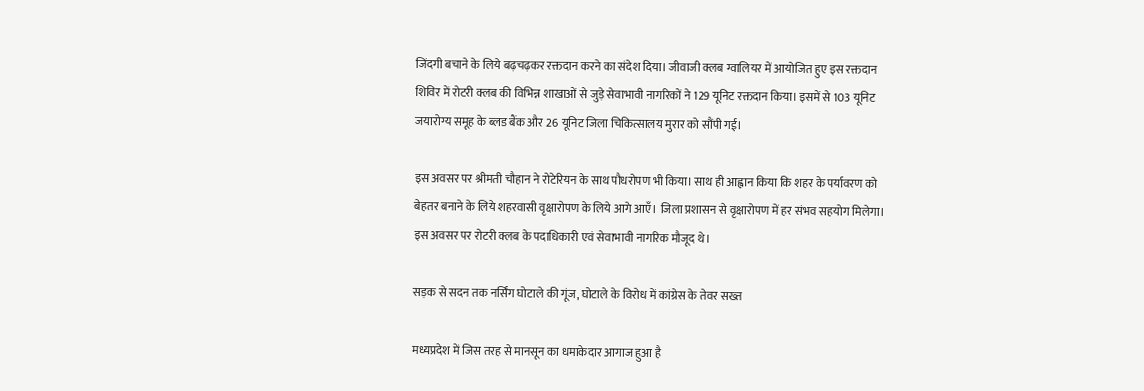जिंदगी बचाने के लिये बढ़चढ़कर रक्तदान करने का संदेश दिया। जीवाजी क्लब ग्वालियर में आयोजित हुए इस रक्तदान शिविर में रोटरी क्लब की विभिन्न शाखाओं से जुड़े सेवाभावी नागरिकों ने 129 यूनिट रक्तदान किया। इसमें से 103 यूनिट जयारोग्य समूह के ब्लड बैंक और 26 यूनिट जिला चिकित्सालय मुरार को सौंपी गई।

इस अवसर पर श्रीमती चौहान ने रोटेरियन के साथ पौधरोपण भी किया। साथ ही आह्वान किया कि शहर के पर्यावरण को बेहतर बनाने के लिये शहरवासी वृक्षारोपण के लिये आगे आएँ। जिला प्रशासन से वृक्षारोपण में हर संभव सहयोग मिलेगा। इस अवसर पर रोटरी क्लब के पदाधिकारी एवं सेवाभावी नागरिक मौजूद थे।

सड़क से सदन तक नर्सिंग घोटाले की गूंज, घोटाले के विरोध में कांग्रेस के तेवर सख्त

मध्यप्रदेश में जिस तरह से मानसून का धमाकेदार आगाज हुआ है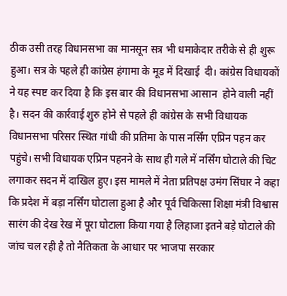ठीक उसी तरह विधानसभा का मानसून सत्र भी धमाकेदार तरीके से ही शुरू हुआ। सत्र के पहले ही कांग्रेस हंगामा के मूड में दिखाई  दी। कांग्रेस विधायकों ने यह स्पष्ट कर दिया है कि इस बार की विधानसभा आसान  होने वाली नहीं है। सदन की कार्रवाई शुरु होने से पहले ही कांग्रेस के सभी विधायक विधानसभा परिसर स्थित गांधी की प्रतिमा के पास नर्सिंग एप्रिन पहन कर पहुंचे। सभी विधायक एप्रिन पहनने के साथ ही गले में नर्सिंग घोटाले की चिट लगाकर सदन में दाखिल हुए। इस मामले में नेता प्रतिपक्ष उमंग सिंघार ने कहा कि प्रदेश में बड़ा नर्सिंग घोटाला हुआ है और पूर्व चिकित्सा शिक्षा मंत्री विश्वास सारंग की देख रेख में पूरा घोटाला किया गया है लिहाजा इतने बड़े घोटाले की जांच चल रही है तो नैतिकता के आधार पर भाजपा सरकार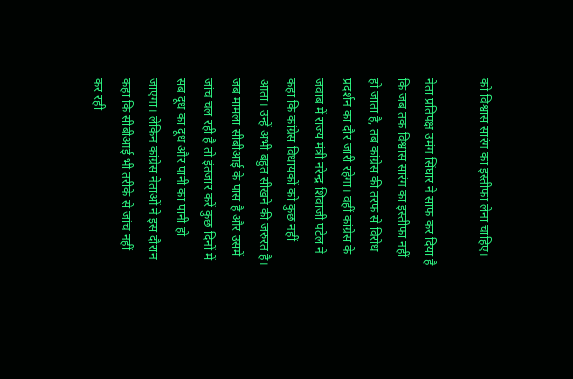को विश्वास सारंग का इस्तीफा लेना चाहिए।

नेता प्रतिपक्ष उमंग सिंघार ने साफ कर दिया है कि जब तक विश्वास सारंग का इस्तीफा नहीं हो जाता है, तब कांग्रेस की तरफ से विरोध प्रदर्शन का दौर जारी रहेगा। वहीं कांग्रेस के जवाब में राज्य मंत्री नरेन्द्र शिवाजी पटेल ने कहा कि कांग्रेस विधायकों को कुछ नहीं आता। उन्हें अभी बहुत सीखने की जरुरत है। जब मामला सीबीआई के पास है और उसमें जांच चल रही है तो इंतजार करें कुछ दिनों में सब दूध का दूध और पानी का पानी हो जाएगा। लेकिन कांग्रेस नेताओं ने इस दौरान कहा कि सीबीआई भी तरीके से जांच नहीं कर रही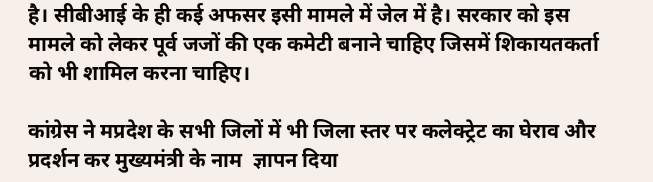है। सीबीआई के ही कई अफसर इसी मामले में जेल में है। सरकार को इस मामले को लेकर पूर्व जजों की एक कमेटी बनाने चाहिए जिसमें शिकायतकर्ता को भी शामिल करना चाहिए।

कांग्रेस ने मप्रदेश के सभी जिलों में भी जिला स्तर पर कलेक्ट्रेट का घेराव और प्रदर्शन कर मुख्यमंत्री के नाम  ज्ञापन दिया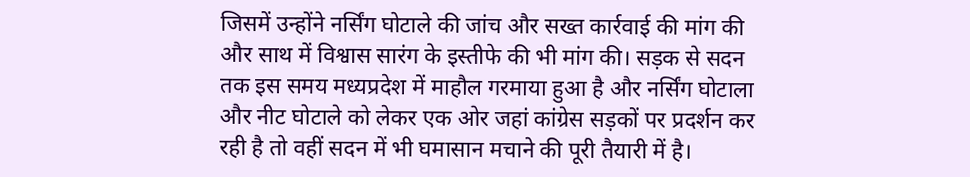जिसमें उन्होंने नर्सिंग घोटाले की जांच और सख्त कार्रवाई की मांग की और साथ में विश्वास सारंग के इस्तीफे की भी मांग की। सड़क से सदन तक इस समय मध्यप्रदेश में माहौल गरमाया हुआ है और नर्सिंग घोटाला और नीट घोटाले को लेकर एक ओर जहां कांग्रेस सड़कों पर प्रदर्शन कर रही है तो वहीं सदन में भी घमासान मचाने की पूरी तैयारी में है।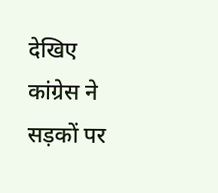देखिए कांग्रेस ने सड़कों पर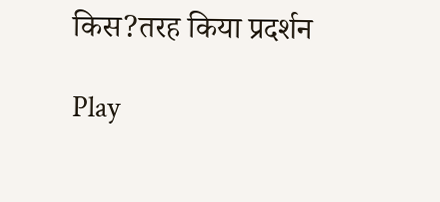किस?तरह किया प्रदर्शन

Play